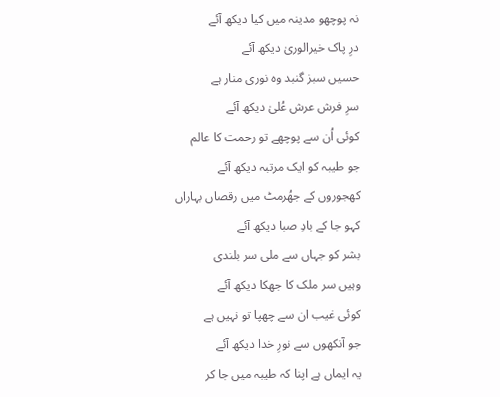نہ پوچھو مدینہ میں کیا دیکھ آئے
درِ پاک خیرالوریٰ دیکھ آئے
حسیں سبز گنبد وہ نوری منار ہے
سرِ فرش عرش عُلیٰ دیکھ آئے
کوئی اُن سے پوچھے تو رحمت کا عالم
جو طیبہ کو ایک مرتبہ دیکھ آئے
کھجوروں کے جھُرمٹ میں رقصاں بہاراں
کہو جا کے بادِ صبا دیکھ آئے
بشر کو جہاں سے ملی سر بلندی
وہیں سر ملک کا جھکا دیکھ آئے
کوئی غیب ان سے چھپا تو نہیں ہے
جو آنکھوں سے نورِ خدا دیکھ آئے
یہ ایماں ہے اپنا کہ طیبہ میں جا کر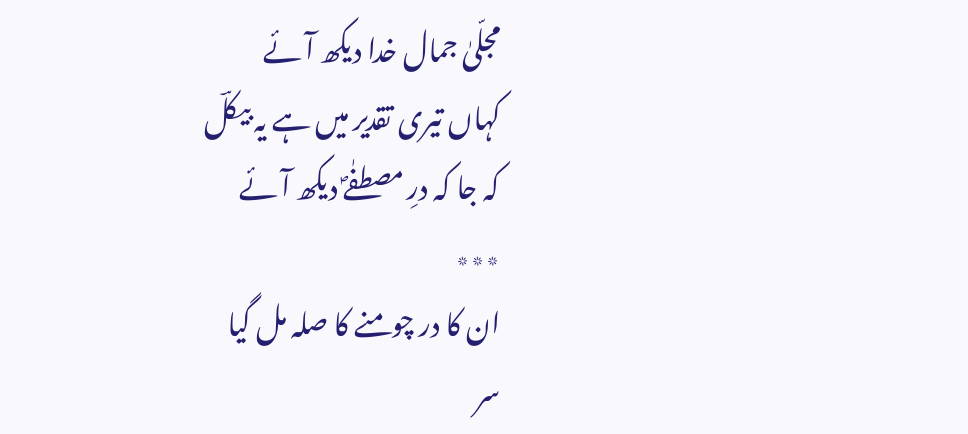مجلّیٰ جمال خدا دیکھ آئے
کہاں تیری تقدیر میں ہے یہ بیکلؔ
کہ جا کہ درِ مصطفٰےؐ دیکھ آئے
٭٭٭
ان کا در چومنے کا صلہ مل گیا
سر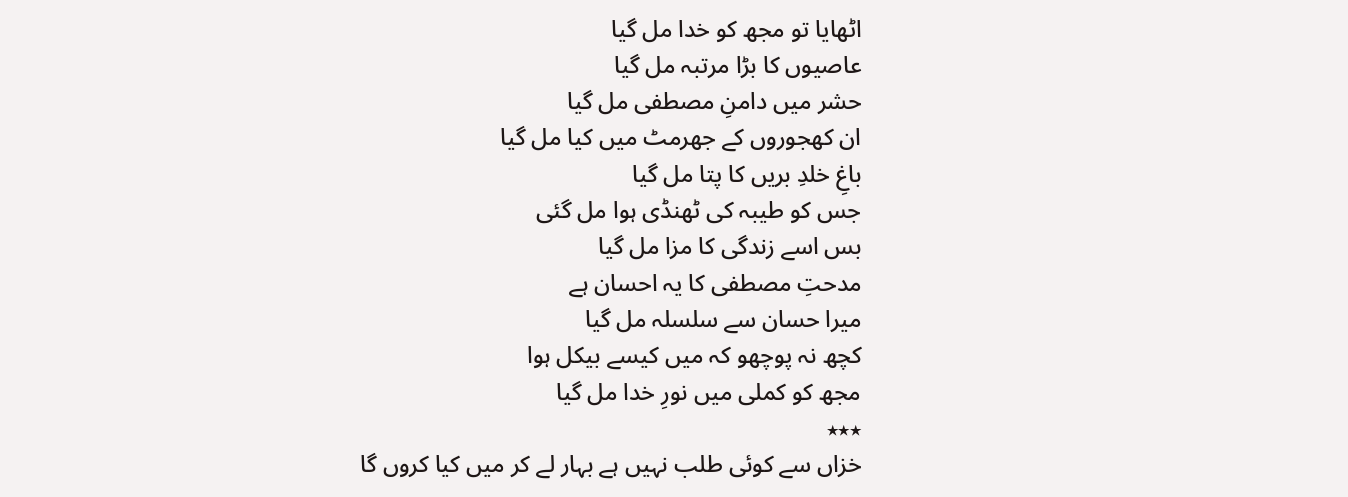اٹھایا تو مجھ کو خدا مل گیا
عاصیوں کا بڑا مرتبہ مل گیا
حشر میں دامنِ مصطفی مل گیا
ان کھجوروں کے جھرمٹ میں کیا مل گیا
باغِ خلدِ بریں کا پتا مل گیا
جس کو طیبہ کی ٹھنڈی ہوا مل گئی
بس اسے زندگی کا مزا مل گیا
مدحتِ مصطفی کا یہ احسان ہے
میرا حسان سے سلسلہ مل گیا
کچھ نہ پوچھو کہ میں کیسے بیکل ہوا
مجھ کو کملی میں نورِ خدا مل گیا
٭٭٭
خزاں سے کوئی طلب نہیں ہے بہار لے کر میں کیا کروں گا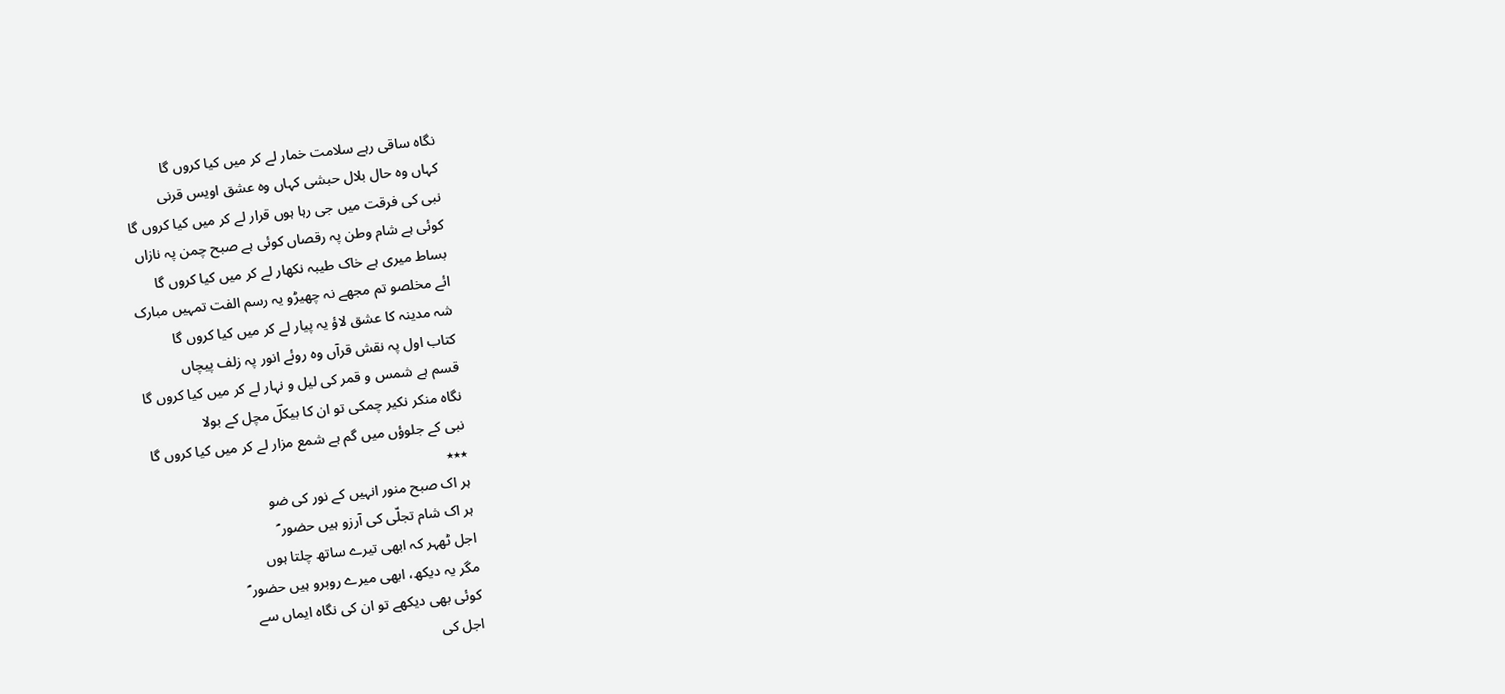نگاہ ساقی رہے سلامت خمار لے کر میں کیا کروں گا
کہاں وہ حال بلال حبشی کہاں وہ عشق اویس قرنی
نبی کی فرقت میں جی رہا ہوں قرار لے کر میں کیا کروں گا
کوئی ہے شام وطن پہ رقصاں کوئی ہے صبح چمن پہ نازاں
بساط میری ہے خاک طیبہ نکھار لے کر میں کیا کروں گا
ائے مخلصو تم مجھے نہ چھیڑو یہ رسم الفت تمہیں مبارک
شہ مدینہ کا عشق لاؤ یہ پیار لے کر میں کیا کروں گا
کتاب اول پہ نقش قرآں وہ روئے انور پہ زلف پیچاں
قسم ہے شمس و قمر کی لیل و نہار لے کر میں کیا کروں گا
نگاہ منکر نکیر چمکی تو ان کا بیکلؔ مچل کے بولا
نبی کے جلوؤں میں گم ہے شمع مزار لے کر میں کیا کروں گا
٭٭٭
ہر اک صبح منور انہیں کے نور کی ضو
ہر اک شام تجلّی کی آرزو ہیں حضور ؐ
اجل ٹھہر کہ ابھی تیرے ساتھ چلتا ہوں
مگر یہ دیکھ، ابھی میرے روبرو ہیں حضور ؐ
کوئی بھی دیکھے تو ان کی نگاہ ایماں سے
اجل کی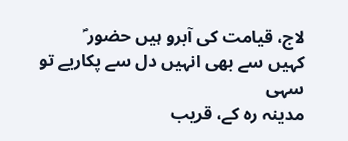لاج، قیامت کی آبرو ہیں حضور ؐ
کہیں سے بھی انہیں دل سے پکاریے تو سہی
مدینہ رہ کے، قریب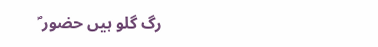رگ گلو ہیں حضور ؐ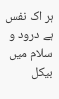ہر اک نفس ہے درود و سلام میں بیکل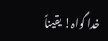خدا گواہ! یقیناً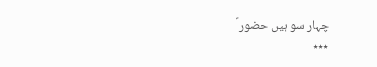چہار سو ہیں حضور ؐ
٭٭٭